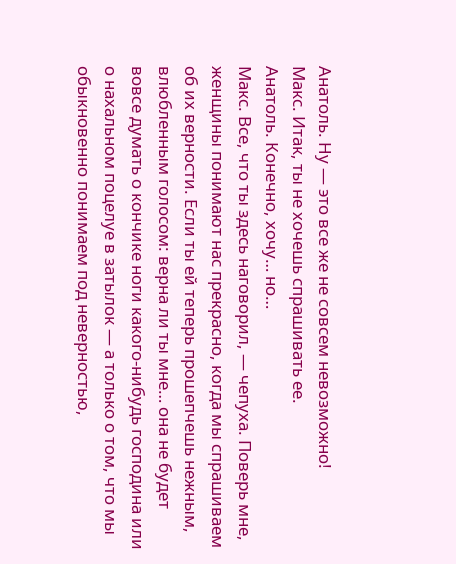Анатоль. Ну — это все же не совсем невозможно!
Макс. Итак, ты не хочешь спрашивать ее.
Анатоль. Конечно, хочу… но…
Макс. Все, что ты здесь наговорил, — чепуха. Поверь мне, женщины понимают нас прекрасно, когда мы спрашиваем об их верности. Если ты ей теперь прошепчешь нежным, влюбленным голосом: верна ли ты мне… она не будет вовсе думать о кончике ноги какого-нибудь господина или о нахальном поцелуе в затылок — а только о том, что мы обыкновенно понимаем под неверностью,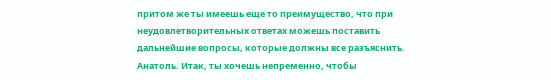притом же ты имеешь еще то преимущество, что при неудовлетворительных ответах можешь поставить дальнейшие вопросы, которые должны все разъяснить.
Анатоль. Итак, ты хочешь непременно, чтобы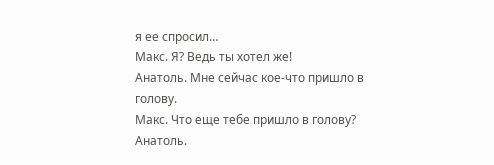я ее спросил…
Макс. Я? Ведь ты хотел же!
Анатоль. Мне сейчас кое-что пришло в голову.
Макс. Что еще тебе пришло в голову?
Анатоль.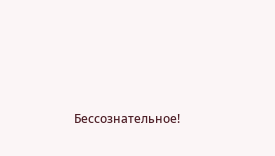Бессознательное!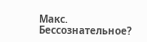Макс. Бессознательное?